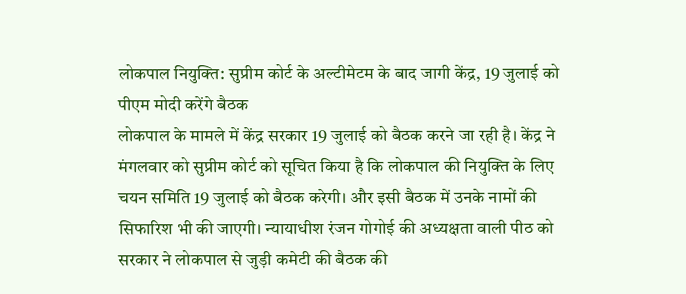लोकपाल नियुक्ति: सुप्रीम कोर्ट के अल्टीमेटम के बाद जागी केंद्र, 19 जुलाई को पीएम मोदी करेंगे बैठक
लोकपाल के मामले में केंद्र सरकार 19 जुलाई को बैठक करने जा रही है। केंद्र ने मंगलवार को सुप्रीम कोर्ट को सूचित किया है कि लोकपाल की नियुक्ति के लिए चयन समिति 19 जुलाई को बैठक करेगी। और इसी बैठक में उनके नामों की सिफारिश भी की जाएगी। न्यायाधीश रंजन गोगोई की अध्यक्षता वाली पीठ को सरकार ने लोकपाल से जुड़ी कमेटी की बैठक की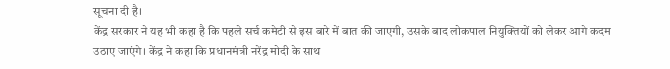सूचना दी है।
केंद्र सरकार ने यह भी कहा है कि पहले सर्च कमेटी से इस बारे में बात की जाएगी, उसके बाद लोकपाल नियुक्तियों को लेकर आगे कदम उठाए जाएंगे। केंद्र ने कहा कि प्रधानमंत्री नरेंद्र मोदी के साथ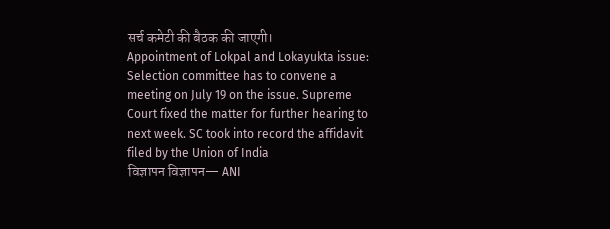सर्च कमेटी की बैठक की जाएगी।
Appointment of Lokpal and Lokayukta issue: Selection committee has to convene a meeting on July 19 on the issue. Supreme Court fixed the matter for further hearing to next week. SC took into record the affidavit filed by the Union of India
विज्ञापन विज्ञापन— ANI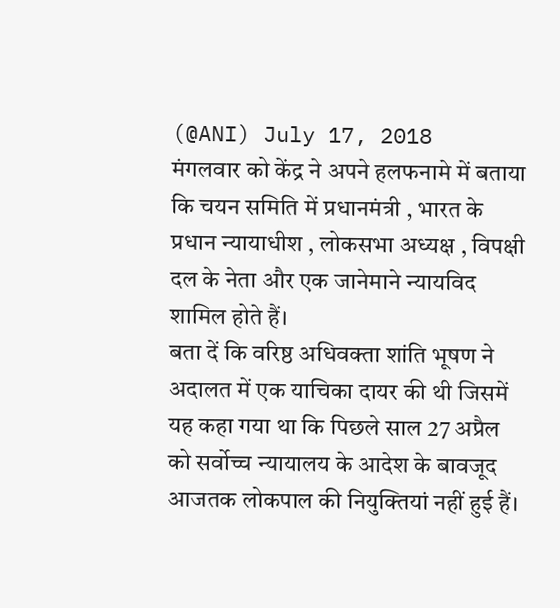(@ANI) July 17, 2018
मंगलवार को केंद्र ने अपने हलफनामे में बताया कि चयन समिति में प्रधानमंत्री , भारत के प्रधान न्यायाधीश , लोकसभा अध्यक्ष , विपक्षी दल के नेता और एक जानेमाने न्यायविद शामिल होते हैं।
बता दें कि वरिष्ठ अधिवक्ता शांति भूषण ने अदालत में एक याचिका दायर की थी जिसमें यह कहा गया था कि पिछले साल 27 अप्रैल को सर्वोच्च न्यायालय के आदेश के बावजूद आजतक लोकपाल की नियुक्तियां नहीं हुई हैं।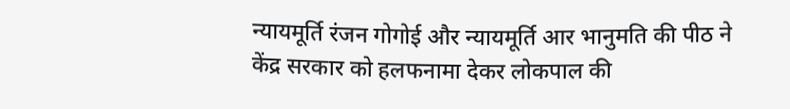न्यायमूर्ति रंजन गोगोई और न्यायमूर्ति आर भानुमति की पीठ ने केंद्र सरकार को हलफनामा देकर लोकपाल की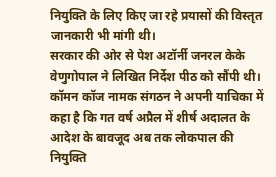नियुक्ति के लिए किए जा रहे प्रयासों की विस्तृत जानकारी भी मांगी थी।
सरकार की ओर से पेश अटॉर्नी जनरल केके वेणुगोपाल ने लिखित निर्देश पीठ को सौंपी थी। कॉमन कॉज नामक संगठन ने अपनी याचिका में कहा है कि गत वर्ष अप्रैल में शीर्ष अदालत के आदेश के बावजूद अब तक लोकपाल की नियुक्ति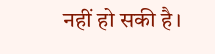नहीं हो सकी है।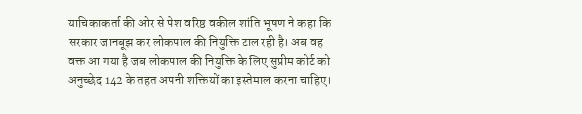याचिकाकर्ता की ओर से पेश वरिष्ठ वकील शांति भूषण ने कहा कि सरकार जानबूझ कर लोकपाल की नियुक्ति टाल रही है। अब वह वक्त आ गया है जब लोकपाल की नियुक्ति के लिए सुप्रीम कोर्ट को अनुच्छेद 142 के तहत अपनी शक्तियों का इस्तेमाल करना चाहिए।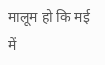मालूम हो कि मई में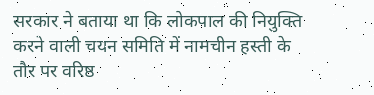सरकार ने बताया था कि लोकपाल की नियुक्ति करने वाली चयन समिति में नामचीन हस्ती के तौर पर वरिष्ठ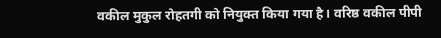वकील मुकुल रोहतगी को नियुक्त किया गया है। वरिष्ठ वकील पीपी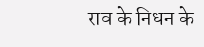राव के निधन के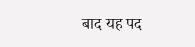बाद यह पद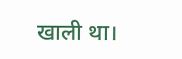खाली था।